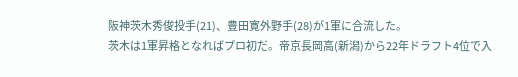阪神茨木秀俊投手(21)、豊田寛外野手(28)が1軍に合流した。
茨木は1軍昇格となればプロ初だ。帝京長岡高(新潟)から22年ドラフト4位で入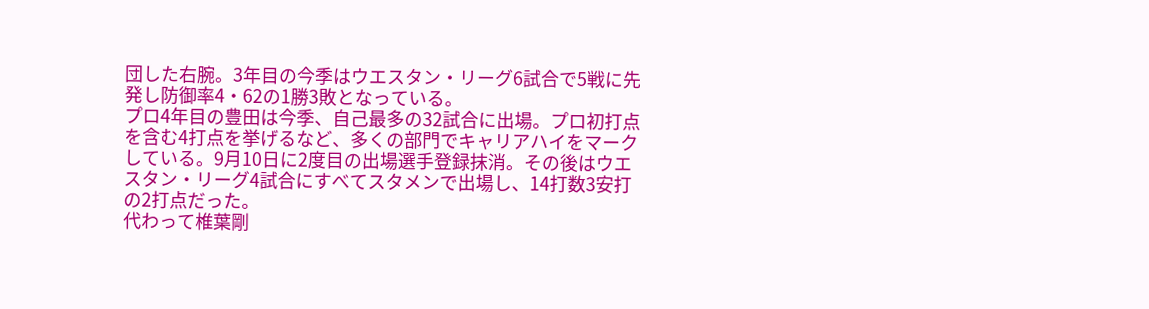団した右腕。3年目の今季はウエスタン・リーグ6試合で5戦に先発し防御率4・62の1勝3敗となっている。
プロ4年目の豊田は今季、自己最多の32試合に出場。プロ初打点を含む4打点を挙げるなど、多くの部門でキャリアハイをマークしている。9月10日に2度目の出場選手登録抹消。その後はウエスタン・リーグ4試合にすべてスタメンで出場し、14打数3安打の2打点だった。
代わって椎葉剛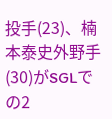投手(23)、楠本泰史外野手(30)がSGLでの2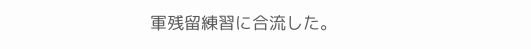軍残留練習に合流した。